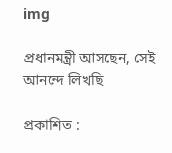img

প্রধানমন্ত্রী আসছেন, সেই আনন্দে লিখছি

প্রকাশিত :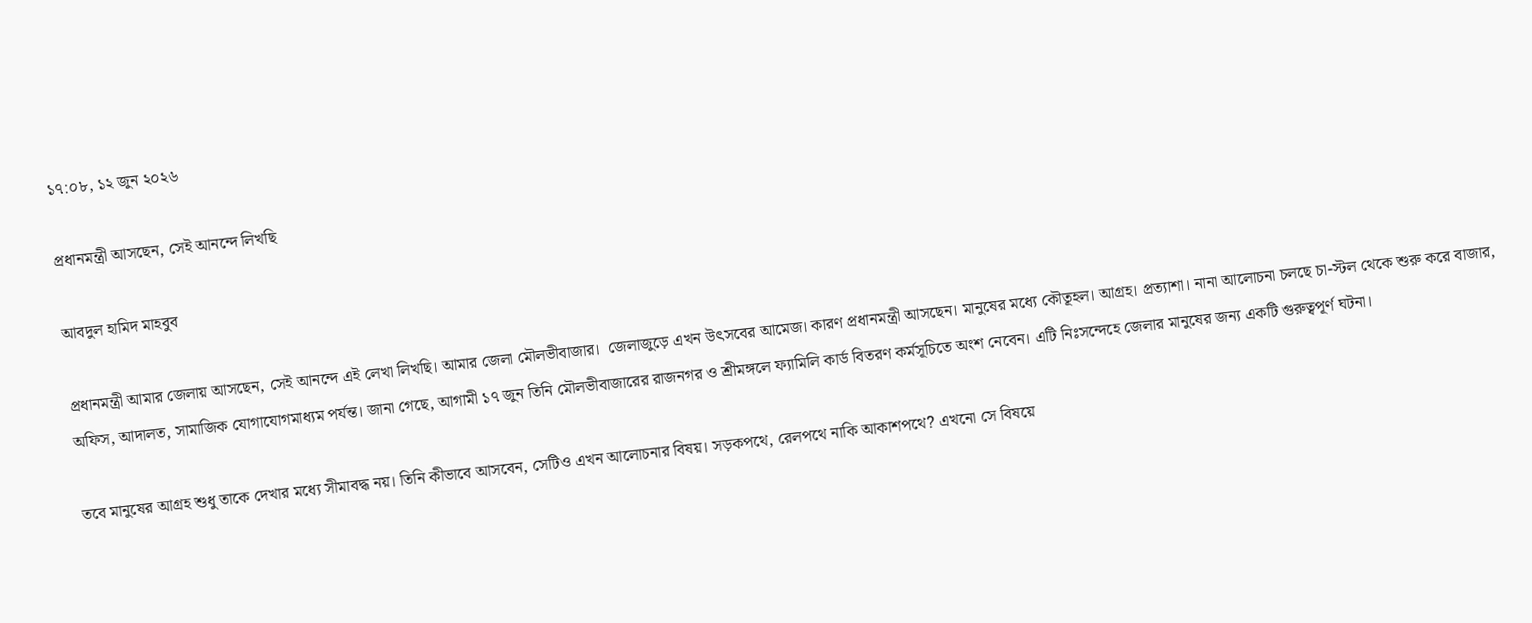১৭:০৮, ১২ জুন ২০২৬

প্রধানমন্ত্রী আসছেন, সেই আনন্দে লিখছি

আবদুল হামিদ মাহবুব

প্রধানমন্ত্রী আমার জেলায় আসছেন, সেই আনন্দে এই লেখা লিখছি। আমার জেলা মৌলভীবাজার।  জেলাজুড়ে এখন উৎসবের আমেজ। কারণ প্রধানমন্ত্রী আসছেন। মানুষের মধ্যে কৌতূহল। আগ্রহ। প্রত্যাশা। নানা আলোচনা চলছে চা-স্টল থেকে শুরু করে বাজার, অফিস, আদালত, সামাজিক যোগাযোগমাধ্যম পর্যন্ত। জানা গেছে, আগামী ১৭ জুন তিনি মৌলভীবাজারের রাজনগর ও শ্রীমঙ্গলে ফ্যামিলি কার্ড বিতরণ কর্মসূচিতে অংশ নেবেন। এটি নিঃসন্দেহে জেলার মানুষের জন্য একটি গুরুত্বপূর্ণ ঘটনা।

তবে মানুষের আগ্রহ শুধু তাকে দেখার মধ্যে সীমাবদ্ধ নয়। তিনি কীভাবে আসবেন, সেটিও এখন আলোচনার বিষয়। সড়কপথে, রেলপথে নাকি আকাশপথে? এখনো সে বিষয়ে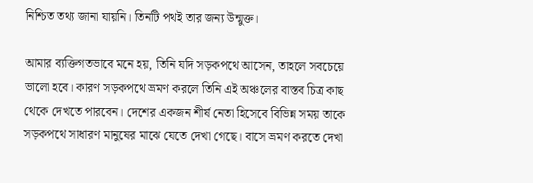নিশ্চিত তথ্য জানা যায়নি। তিনটি পথই তার জন্য উন্মুক্ত।

আমার ব্যক্তিগতভাবে মনে হয়, তিনি যদি সড়কপথে আসেন, তাহলে সবচেয়ে ভালো হবে। কারণ সড়কপথে ভ্রমণ করলে তিনি এই অঞ্চলের বাস্তব চিত্র কাছ থেকে দেখতে পারবেন। দেশের একজন শীর্ষ নেতা হিসেবে বিভিন্ন সময় তাকে সড়কপথে সাধারণ মানুষের মাঝে যেতে দেখা গেছে। বাসে ভ্রমণ করতে দেখা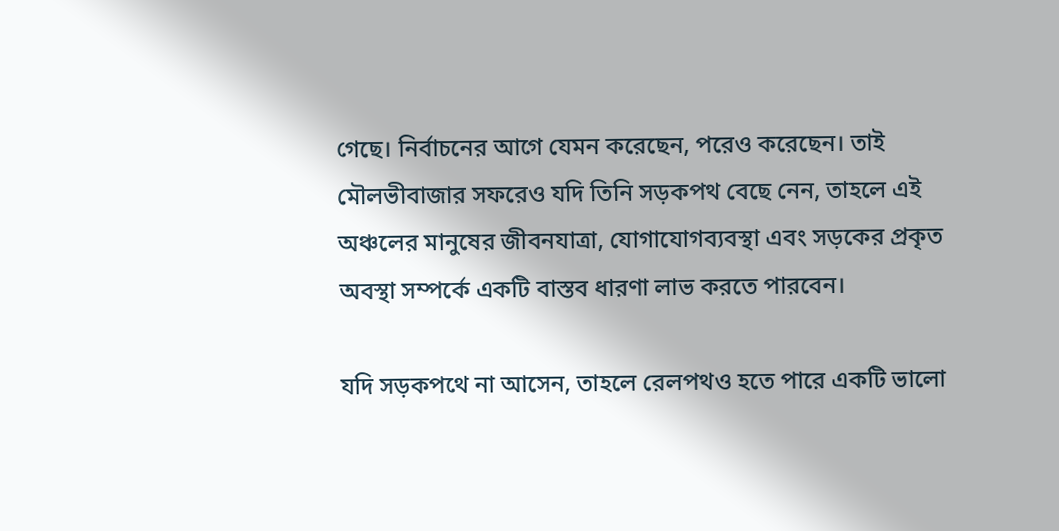গেছে। নির্বাচনের আগে যেমন করেছেন, পরেও করেছেন। তাই মৌলভীবাজার সফরেও যদি তিনি সড়কপথ বেছে নেন, তাহলে এই অঞ্চলের মানুষের জীবনযাত্রা, যোগাযোগব্যবস্থা এবং সড়কের প্রকৃত অবস্থা সম্পর্কে একটি বাস্তব ধারণা লাভ করতে পারবেন।

যদি সড়কপথে না আসেন, তাহলে রেলপথও হতে পারে একটি ভালো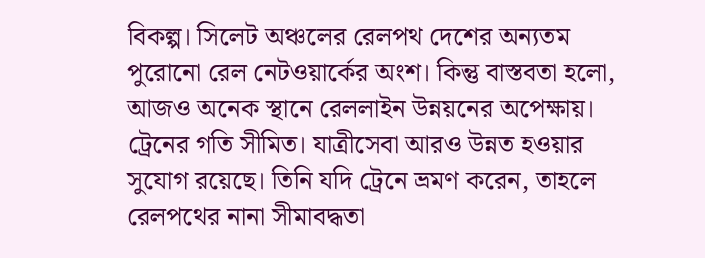বিকল্প। সিলেট অঞ্চলের রেলপথ দেশের অন্যতম পুরোনো রেল নেটওয়ার্কের অংশ। কিন্তু বাস্তবতা হলো, আজও অনেক স্থানে রেললাইন উন্নয়নের অপেক্ষায়। ট্রেনের গতি সীমিত। যাত্রীসেবা আরও উন্নত হওয়ার সুযোগ রয়েছে। তিনি যদি ট্রেনে ভ্রমণ করেন, তাহলে রেলপথের নানা সীমাবদ্ধতা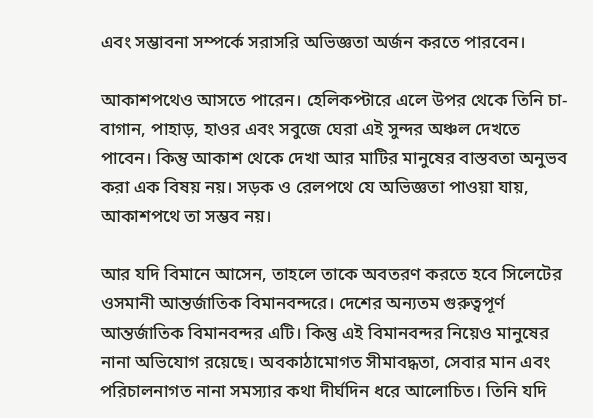এবং সম্ভাবনা সম্পর্কে সরাসরি অভিজ্ঞতা অর্জন করতে পারবেন।

আকাশপথেও আসতে পারেন। হেলিকপ্টারে এলে উপর থেকে তিনি চা-বাগান, পাহাড়, হাওর এবং সবুজে ঘেরা এই সুন্দর অঞ্চল দেখতে পাবেন। কিন্তু আকাশ থেকে দেখা আর মাটির মানুষের বাস্তবতা অনুভব করা এক বিষয় নয়। সড়ক ও রেলপথে যে অভিজ্ঞতা পাওয়া যায়, আকাশপথে তা সম্ভব নয়।

আর যদি বিমানে আসেন, তাহলে তাকে অবতরণ করতে হবে সিলেটের ওসমানী আন্তর্জাতিক বিমানবন্দরে। দেশের অন্যতম গুরুত্বপূর্ণ আন্তর্জাতিক বিমানবন্দর এটি। কিন্তু এই বিমানবন্দর নিয়েও মানুষের নানা অভিযোগ রয়েছে। অবকাঠামোগত সীমাবদ্ধতা, সেবার মান এবং পরিচালনাগত নানা সমস্যার কথা দীর্ঘদিন ধরে আলোচিত। তিনি যদি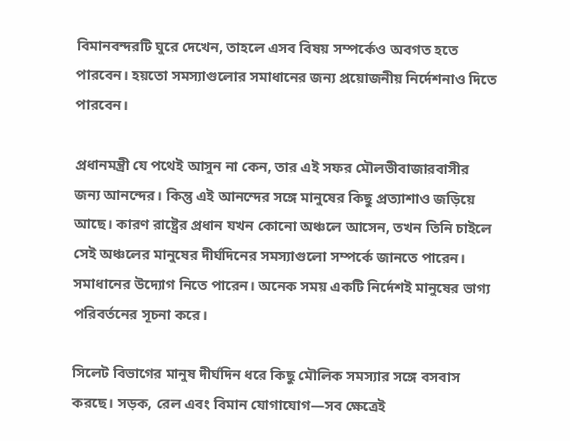বিমানবন্দরটি ঘুরে দেখেন, তাহলে এসব বিষয় সম্পর্কেও অবগত হতে পারবেন। হয়তো সমস্যাগুলোর সমাধানের জন্য প্রয়োজনীয় নির্দেশনাও দিতে পারবেন।

প্রধানমন্ত্রী যে পথেই আসুন না কেন, তার এই সফর মৌলভীবাজারবাসীর জন্য আনন্দের। কিন্তু এই আনন্দের সঙ্গে মানুষের কিছু প্রত্যাশাও জড়িয়ে আছে। কারণ রাষ্ট্রের প্রধান যখন কোনো অঞ্চলে আসেন, তখন তিনি চাইলে সেই অঞ্চলের মানুষের দীর্ঘদিনের সমস্যাগুলো সম্পর্কে জানতে পারেন। সমাধানের উদ্যোগ নিতে পারেন। অনেক সময় একটি নির্দেশই মানুষের ভাগ্য পরিবর্তনের সূচনা করে।

সিলেট বিভাগের মানুষ দীর্ঘদিন ধরে কিছু মৌলিক সমস্যার সঙ্গে বসবাস করছে। সড়ক, রেল এবং বিমান যোগাযোগ—সব ক্ষেত্রেই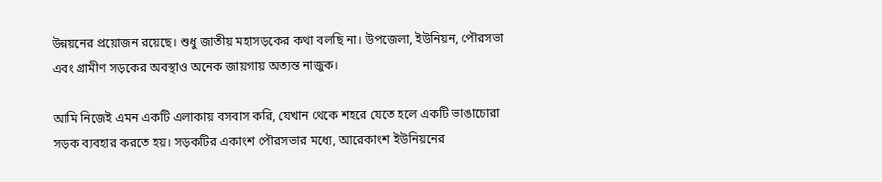উন্নয়নের প্রয়োজন রয়েছে। শুধু জাতীয় মহাসড়কের কথা বলছি না। উপজেলা, ইউনিয়ন, পৌরসভা এবং গ্রামীণ সড়কের অবস্থাও অনেক জায়গায় অত্যন্ত নাজুক।

আমি নিজেই এমন একটি এলাকায় বসবাস করি, যেখান থেকে শহরে যেতে হলে একটি ভাঙাচোরা সড়ক ব্যবহার করতে হয়। সড়কটির একাংশ পৌরসভার মধ্যে, আরেকাংশ ইউনিয়নের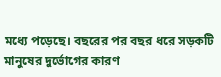মধ্যে পড়েছে। বছরের পর বছর ধরে সড়কটি মানুষের দুর্ভোগের কারণ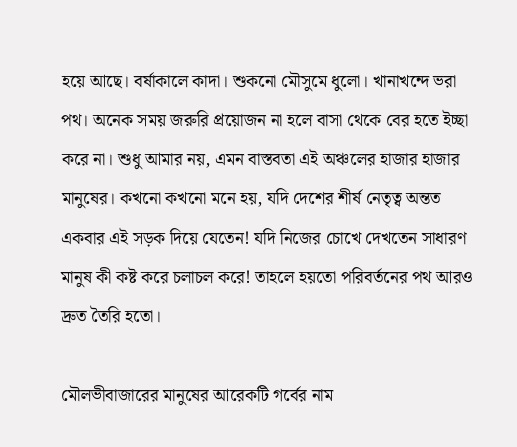হয়ে আছে। বর্ষাকালে কাদা। শুকনো মৌসুমে ধুলো। খানাখন্দে ভরা পথ। অনেক সময় জরুরি প্রয়োজন না হলে বাসা থেকে বের হতে ইচ্ছা করে না। শুধু আমার নয়, এমন বাস্তবতা এই অঞ্চলের হাজার হাজার মানুষের। কখনো কখনো মনে হয়, যদি দেশের শীর্ষ নেতৃত্ব অন্তত একবার এই সড়ক দিয়ে যেতেন! যদি নিজের চোখে দেখতেন সাধারণ মানুষ কী কষ্ট করে চলাচল করে! তাহলে হয়তো পরিবর্তনের পথ আরও দ্রুত তৈরি হতো।

মৌলভীবাজারের মানুষের আরেকটি গর্বের নাম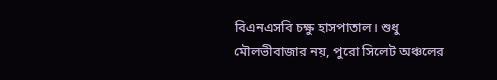বিএনএসবি চক্ষু হাসপাতাল। শুধু মৌলভীবাজার নয়, পুরো সিলেট অঞ্চলের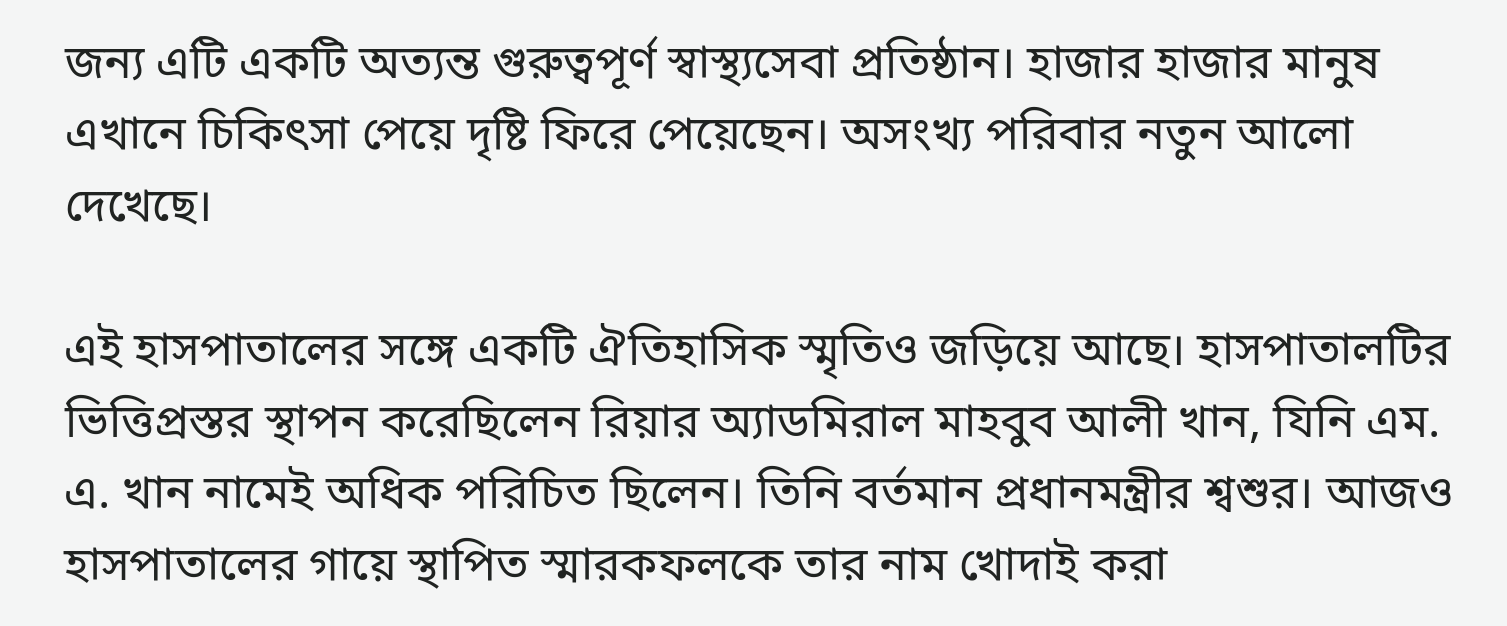জন্য এটি একটি অত্যন্ত গুরুত্বপূর্ণ স্বাস্থ্যসেবা প্রতিষ্ঠান। হাজার হাজার মানুষ এখানে চিকিৎসা পেয়ে দৃষ্টি ফিরে পেয়েছেন। অসংখ্য পরিবার নতুন আলো দেখেছে।

এই হাসপাতালের সঙ্গে একটি ঐতিহাসিক স্মৃতিও জড়িয়ে আছে। হাসপাতালটির ভিত্তিপ্রস্তর স্থাপন করেছিলেন রিয়ার অ্যাডমিরাল মাহবুব আলী খান, যিনি এম. এ. খান নামেই অধিক পরিচিত ছিলেন। তিনি বর্তমান প্রধানমন্ত্রীর শ্বশুর। আজও হাসপাতালের গায়ে স্থাপিত স্মারকফলকে তার নাম খোদাই করা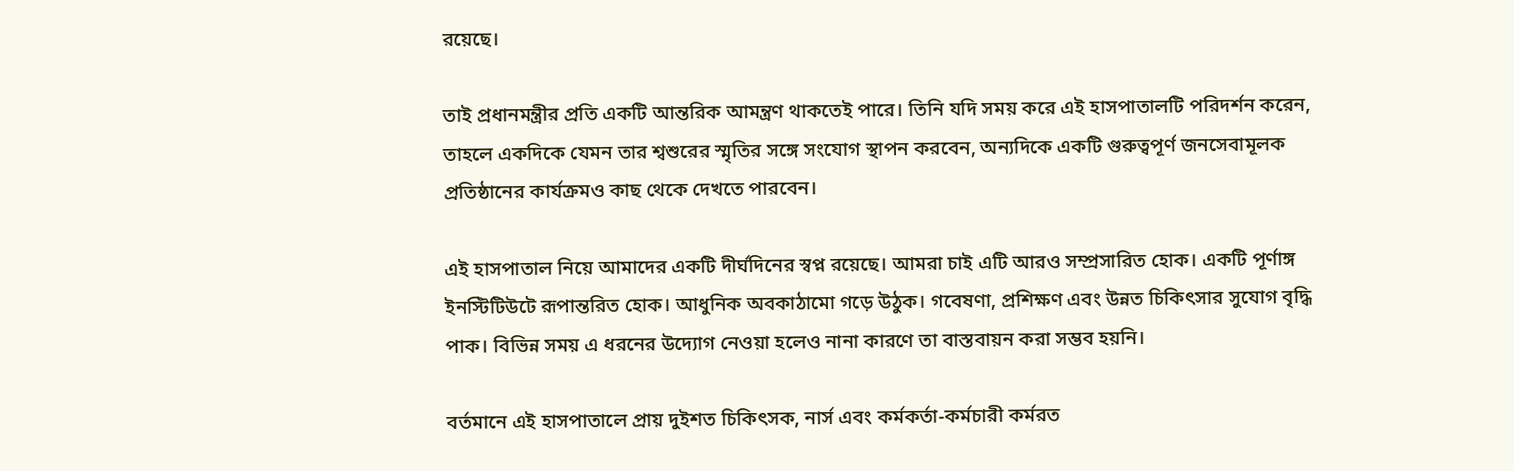রয়েছে।

তাই প্রধানমন্ত্রীর প্রতি একটি আন্তরিক আমন্ত্রণ থাকতেই পারে। তিনি যদি সময় করে এই হাসপাতালটি পরিদর্শন করেন, তাহলে একদিকে যেমন তার শ্বশুরের স্মৃতির সঙ্গে সংযোগ স্থাপন করবেন, অন্যদিকে একটি গুরুত্বপূর্ণ জনসেবামূলক প্রতিষ্ঠানের কার্যক্রমও কাছ থেকে দেখতে পারবেন।

এই হাসপাতাল নিয়ে আমাদের একটি দীর্ঘদিনের স্বপ্ন রয়েছে। আমরা চাই এটি আরও সম্প্রসারিত হোক। একটি পূর্ণাঙ্গ ইনস্টিটিউটে রূপান্তরিত হোক। আধুনিক অবকাঠামো গড়ে উঠুক। গবেষণা, প্রশিক্ষণ এবং উন্নত চিকিৎসার সুযোগ বৃদ্ধি পাক। বিভিন্ন সময় এ ধরনের উদ্যোগ নেওয়া হলেও নানা কারণে তা বাস্তবায়ন করা সম্ভব হয়নি।

বর্তমানে এই হাসপাতালে প্রায় দুইশত চিকিৎসক, নার্স এবং কর্মকর্তা-কর্মচারী কর্মরত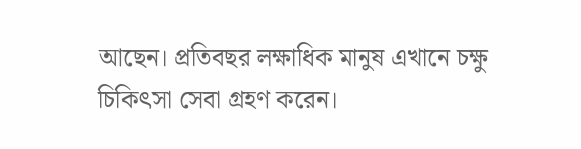আছেন। প্রতিবছর লক্ষাধিক মানুষ এখানে চক্ষু চিকিৎসা সেবা গ্রহণ করেন।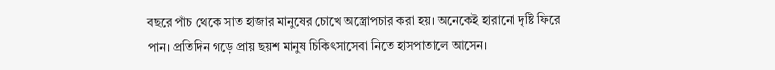বছরে পাঁচ থেকে সাত হাজার মানুষের চোখে অস্ত্রোপচার করা হয়। অনেকেই হারানো দৃষ্টি ফিরে পান। প্রতিদিন গড়ে প্রায় ছয়শ মানুষ চিকিৎসাসেবা নিতে হাসপাতালে আসেন।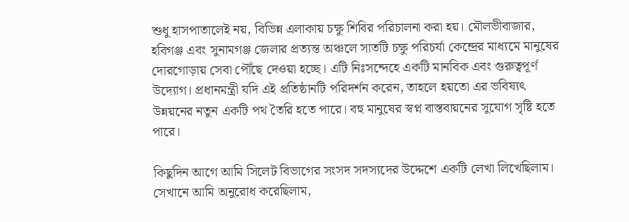শুধু হাসপাতালেই নয়, বিভিন্ন এলাকায় চক্ষু শিবির পরিচালনা করা হয়। মৌলভীবাজার, হবিগঞ্জ এবং সুনামগঞ্জ জেলার প্রত্যন্ত অঞ্চলে সাতটি চক্ষু পরিচর্যা কেন্দ্রের মাধ্যমে মানুষের দোরগোড়ায় সেবা পৌঁছে দেওয়া হচ্ছে। এটি নিঃসন্দেহে একটি মানবিক এবং গুরুত্বপূর্ণ উদ্যোগ। প্রধানমন্ত্রী যদি এই প্রতিষ্ঠানটি পরিদর্শন করেন, তাহলে হয়তো এর ভবিষ্যৎ উন্নয়নের নতুন একটি পথ তৈরি হতে পারে। বহু মানুষের স্বপ্ন বাস্তবায়নের সুযোগ সৃষ্টি হতে পারে।

কিছুদিন আগে আমি সিলেট বিভাগের সংসদ সদস্যদের উদ্দেশে একটি লেখা লিখেছিলাম। সেখানে আমি অনুরোধ করেছিলাম,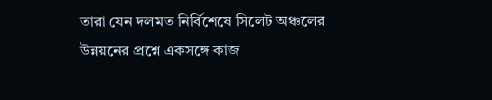তারা যেন দলমত নির্বিশেষে সিলেট অঞ্চলের উন্নয়নের প্রশ্নে একসঙ্গে কাজ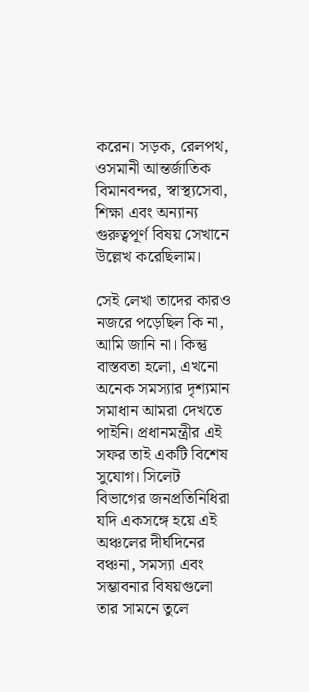করেন। সড়ক, রেলপথ, ওসমানী আন্তর্জাতিক বিমানবন্দর, স্বাস্থ্যসেবা, শিক্ষা এবং অন্যান্য গুরুত্বপূর্ণ বিষয় সেখানে উল্লেখ করেছিলাম।

সেই লেখা তাদের কারও নজরে পড়েছিল কি না, আমি জানি না। কিন্তু বাস্তবতা হলো, এখনো অনেক সমস্যার দৃশ্যমান সমাধান আমরা দেখতে পাইনি। প্রধানমন্ত্রীর এই সফর তাই একটি বিশেষ সুযোগ। সিলেট বিভাগের জনপ্রতিনিধিরা যদি একসঙ্গে হয়ে এই অঞ্চলের দীর্ঘদিনের বঞ্চনা, সমস্যা এবং সম্ভাবনার বিষয়গুলো তার সামনে তুলে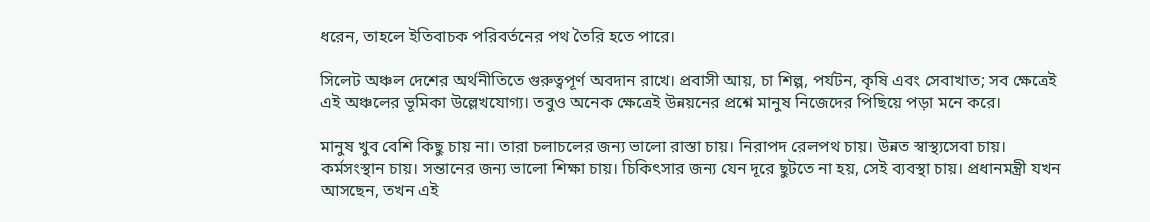ধরেন, তাহলে ইতিবাচক পরিবর্তনের পথ তৈরি হতে পারে।

সিলেট অঞ্চল দেশের অর্থনীতিতে গুরুত্বপূর্ণ অবদান রাখে। প্রবাসী আয়, চা শিল্প, পর্যটন, কৃষি এবং সেবাখাত; সব ক্ষেত্রেই এই অঞ্চলের ভূমিকা উল্লেখযোগ্য। তবুও অনেক ক্ষেত্রেই উন্নয়নের প্রশ্নে মানুষ নিজেদের পিছিয়ে পড়া মনে করে।

মানুষ খুব বেশি কিছু চায় না। তারা চলাচলের জন্য ভালো রাস্তা চায়। নিরাপদ রেলপথ চায়। উন্নত স্বাস্থ্যসেবা চায়। কর্মসংস্থান চায়। সন্তানের জন্য ভালো শিক্ষা চায়। চিকিৎসার জন্য যেন দূরে ছুটতে না হয়, সেই ব্যবস্থা চায়। প্রধানমন্ত্রী যখন আসছেন, তখন এই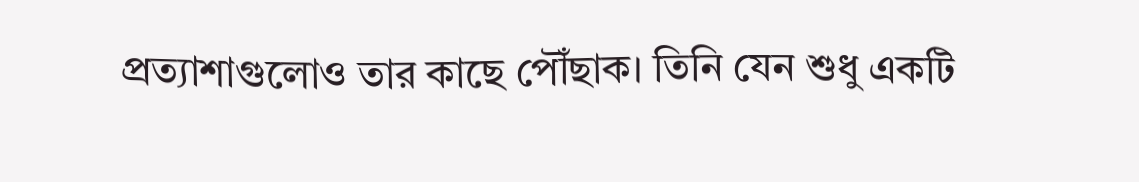প্রত্যাশাগুলোও তার কাছে পৌঁছাক। তিনি যেন শুধু একটি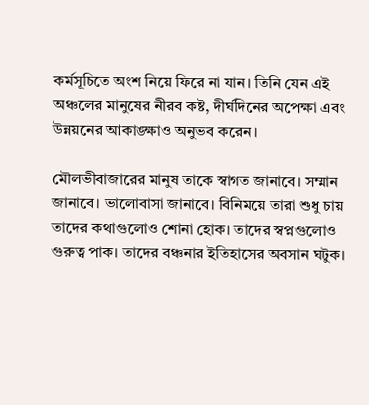কর্মসূচিতে অংশ নিয়ে ফিরে না যান। তিনি যেন এই অঞ্চলের মানুষের নীরব কষ্ট, দীর্ঘদিনের অপেক্ষা এবং উন্নয়নের আকাঙ্ক্ষাও অনুভব করেন।

মৌলভীবাজারের মানুষ তাকে স্বাগত জানাবে। সম্মান জানাবে। ভালোবাসা জানাবে। বিনিময়ে তারা শুধু চায় তাদের কথাগুলোও শোনা হোক। তাদের স্বপ্নগুলোও গুরুত্ব পাক। তাদের বঞ্চনার ইতিহাসের অবসান ঘটুক।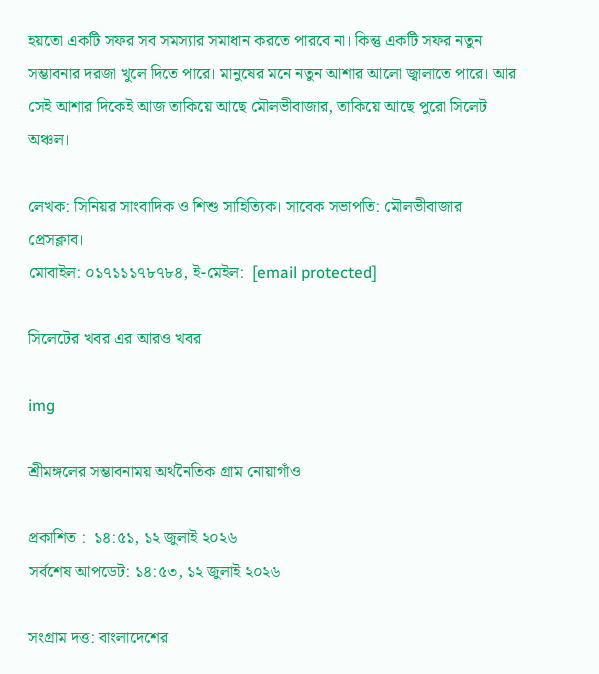হয়তো একটি সফর সব সমস্যার সমাধান করতে পারবে না। কিন্তু একটি সফর নতুন সম্ভাবনার দরজা খুলে দিতে পারে। মানুষের মনে নতুন আশার আলো জ্বালাতে পারে। আর সেই আশার দিকেই আজ তাকিয়ে আছে মৌলভীবাজার, তাকিয়ে আছে পুরো সিলেট অঞ্চল।

লেখক: সিনিয়র সাংবাদিক ও শিশু সাহিত্যিক। সাবেক সভাপতি: মৌলভীবাজার প্রেসক্লাব।
মোবাইল: ০১৭১১১৭৮৭৮৪, ই-মেইল:  [email protected]

সিলেটের খবর এর আরও খবর

img

শ্রীমঙ্গলের সম্ভাবনাময় অর্থনৈতিক গ্রাম নোয়াগাঁও

প্রকাশিত :  ১৪:৫১, ১২ জুলাই ২০২৬
সর্বশেষ আপডেট: ১৪:৫৩, ১২ জুলাই ২০২৬

সংগ্রাম দত্ত: বাংলাদেশের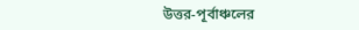উত্তর-পূর্বাঞ্চলের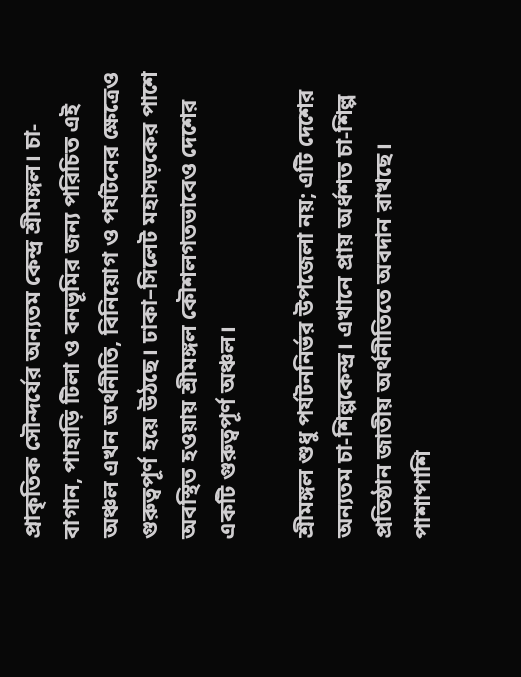প্রাকৃতিক সৌন্দর্যের অন্যতম কেন্দ্র শ্রীমঙ্গল। চা-বাগান, পাহাড়ি টিলা ও বনভূমির জন্য পরিচিত এই অঞ্চল এখন অর্থনীতি, বিনিয়োগ ও পর্যটনের ক্ষেত্রেও গুরুত্বপূর্ণ হয়ে উঠছে। ঢাকা–সিলেট মহাসড়কের পাশে অবস্থিত হওয়ায় শ্রীমঙ্গল কৌশলগতভাবেও দেশের একটি গুরুত্বপূর্ণ অঞ্চল।

শ্রীমঙ্গল শুধু পর্যটননির্ভর উপজেলা নয়; এটি দেশের অন্যতম চা-শিল্পকেন্দ্র। এখানে প্রায় অর্ধশত চা-শিল্প প্রতিষ্ঠান জাতীয় অর্থনীতিতে অবদান রাখছে। পাশাপাশি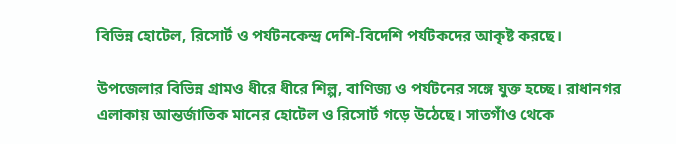বিভিন্ন হোটেল, রিসোর্ট ও পর্যটনকেন্দ্র দেশি-বিদেশি পর্যটকদের আকৃষ্ট করছে।

উপজেলার বিভিন্ন গ্রামও ধীরে ধীরে শিল্প, বাণিজ্য ও পর্যটনের সঙ্গে যুক্ত হচ্ছে। রাধানগর এলাকায় আন্তর্জাতিক মানের হোটেল ও রিসোর্ট গড়ে উঠেছে। সাতগাঁও থেকে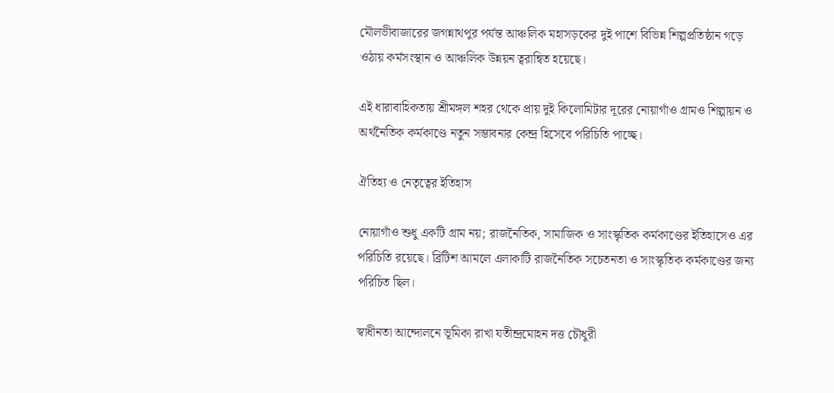মৌলভীবাজারের জগন্নাথপুর পর্যন্ত আঞ্চলিক মহাসড়কের দুই পাশে বিভিন্ন শিল্পপ্রতিষ্ঠান গড়ে ওঠায় কর্মসংস্থান ও আঞ্চলিক উন্নয়ন ত্বরান্বিত হয়েছে।

এই ধারাবাহিকতায় শ্রীমঙ্গল শহর থেকে প্রায় দুই কিলোমিটার দূরের নোয়াগাঁও গ্রামও শিল্পায়ন ও অর্থনৈতিক কর্মকাণ্ডে নতুন সম্ভাবনার কেন্দ্র হিসেবে পরিচিতি পাচ্ছে।

ঐতিহ্য ও নেতৃত্বের ইতিহাস

নোয়াগাঁও শুধু একটি গ্রাম নয়; রাজনৈতিক, সামাজিক ও সাংস্কৃতিক কর্মকাণ্ডের ইতিহাসেও এর পরিচিতি রয়েছে। ব্রিটিশ আমলে এলাকাটি রাজনৈতিক সচেতনতা ও সাংস্কৃতিক কর্মকাণ্ডের জন্য পরিচিত ছিল।

স্বাধীনতা আন্দোলনে ভূমিকা রাখা যতীন্দ্রমোহন দত্ত চৌধুরী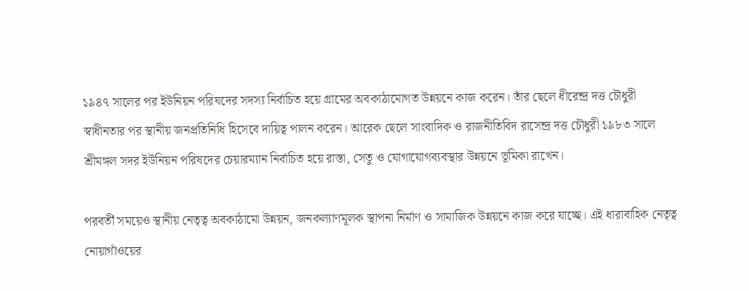১৯৪৭ সালের পর ইউনিয়ন পরিষদের সদস্য নির্বাচিত হয়ে গ্রামের অবকাঠামোগত উন্নয়নে কাজ করেন। তাঁর ছেলে ধীরেন্দ্র দত্ত চৌধুরী স্বাধীনতার পর স্থানীয় জনপ্রতিনিধি হিসেবে দায়িত্ব পালন করেন। আরেক ছেলে সাংবাদিক ও রাজনীতিবিদ রাসেন্দ্র দত্ত চৌধুরী ১৯৮৩ সালে শ্রীমঙ্গল সদর ইউনিয়ন পরিষদের চেয়ারম্যান নির্বাচিত হয়ে রাস্তা, সেতু ও যোগাযোগব্যবস্থার উন্নয়নে ভূমিকা রাখেন।

পরবর্তী সময়েও স্থানীয় নেতৃত্ব অবকাঠামো উন্নয়ন, জনকল্যাণমূলক স্থাপনা নির্মাণ ও সামাজিক উন্নয়নে কাজ করে যাচ্ছে। এই ধারাবাহিক নেতৃত্ব নোয়াগাঁওয়ের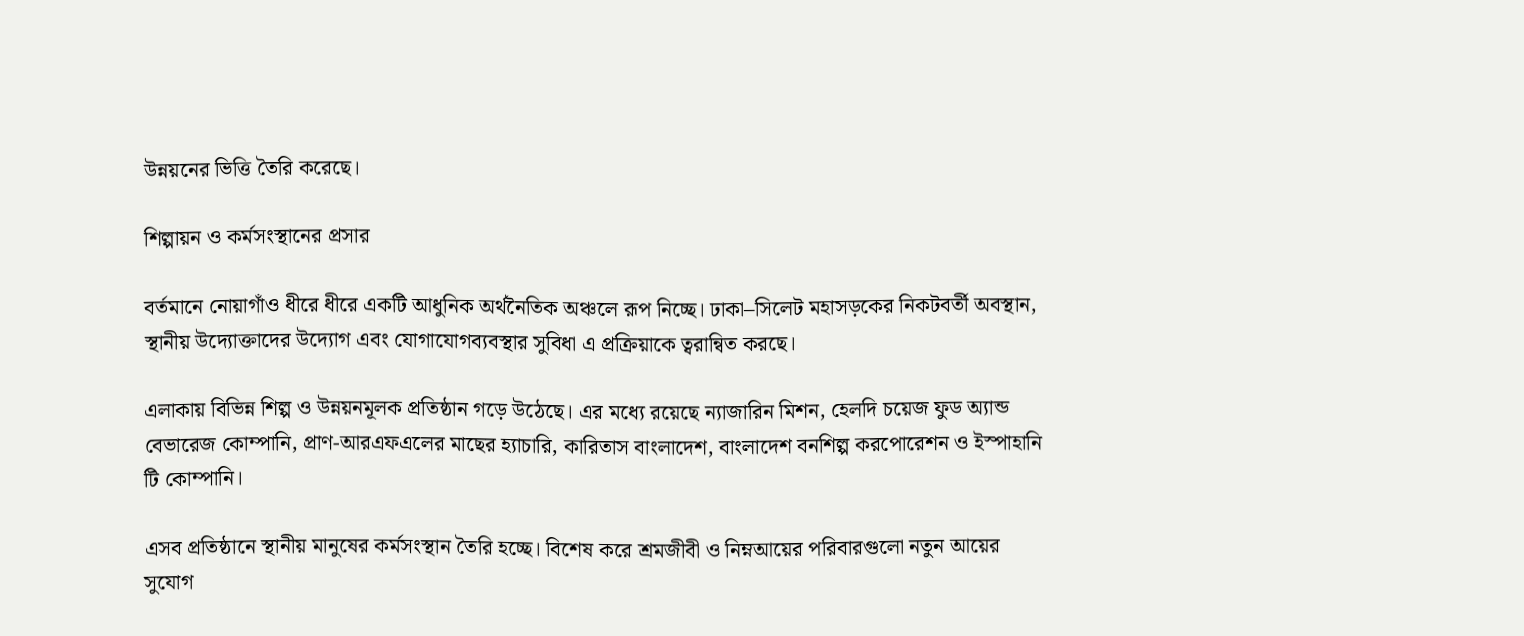উন্নয়নের ভিত্তি তৈরি করেছে।

শিল্পায়ন ও কর্মসংস্থানের প্রসার

বর্তমানে নোয়াগাঁও ধীরে ধীরে একটি আধুনিক অর্থনৈতিক অঞ্চলে রূপ নিচ্ছে। ঢাকা–সিলেট মহাসড়কের নিকটবর্তী অবস্থান, স্থানীয় উদ্যোক্তাদের উদ্যোগ এবং যোগাযোগব্যবস্থার সুবিধা এ প্রক্রিয়াকে ত্বরান্বিত করছে।

এলাকায় বিভিন্ন শিল্প ও উন্নয়নমূলক প্রতিষ্ঠান গড়ে উঠেছে। এর মধ্যে রয়েছে ন্যাজারিন মিশন, হেলদি চয়েজ ফুড অ্যান্ড বেভারেজ কোম্পানি, প্রাণ-আরএফএলের মাছের হ্যাচারি, কারিতাস বাংলাদেশ, বাংলাদেশ বনশিল্প করপোরেশন ও ইস্পাহানি টি কোম্পানি।

এসব প্রতিষ্ঠানে স্থানীয় মানুষের কর্মসংস্থান তৈরি হচ্ছে। বিশেষ করে শ্রমজীবী ও নিম্নআয়ের পরিবারগুলো নতুন আয়ের সুযোগ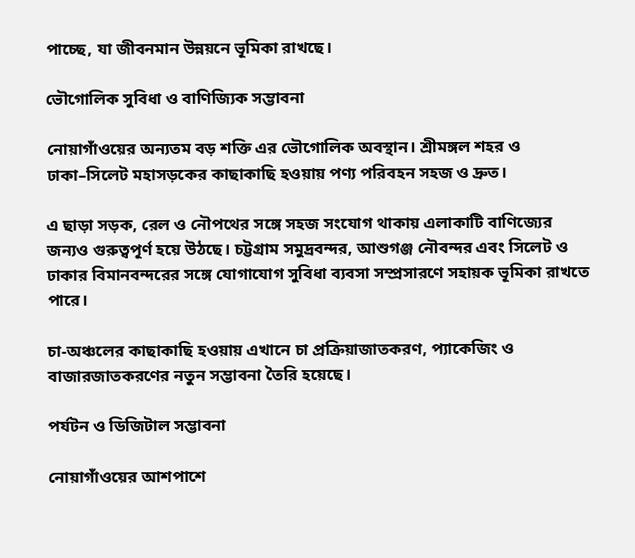পাচ্ছে, যা জীবনমান উন্নয়নে ভূমিকা রাখছে।

ভৌগোলিক সুবিধা ও বাণিজ্যিক সম্ভাবনা

নোয়াগাঁওয়ের অন্যতম বড় শক্তি এর ভৌগোলিক অবস্থান। শ্রীমঙ্গল শহর ও ঢাকা–সিলেট মহাসড়কের কাছাকাছি হওয়ায় পণ্য পরিবহন সহজ ও দ্রুত।

এ ছাড়া সড়ক, রেল ও নৌপথের সঙ্গে সহজ সংযোগ থাকায় এলাকাটি বাণিজ্যের জন্যও গুরুত্বপূর্ণ হয়ে উঠছে। চট্টগ্রাম সমুদ্রবন্দর, আশুগঞ্জ নৌবন্দর এবং সিলেট ও ঢাকার বিমানবন্দরের সঙ্গে যোগাযোগ সুবিধা ব্যবসা সম্প্রসারণে সহায়ক ভূমিকা রাখতে পারে।

চা-অঞ্চলের কাছাকাছি হওয়ায় এখানে চা প্রক্রিয়াজাতকরণ, প্যাকেজিং ও বাজারজাতকরণের নতুন সম্ভাবনা তৈরি হয়েছে।

পর্যটন ও ডিজিটাল সম্ভাবনা

নোয়াগাঁওয়ের আশপাশে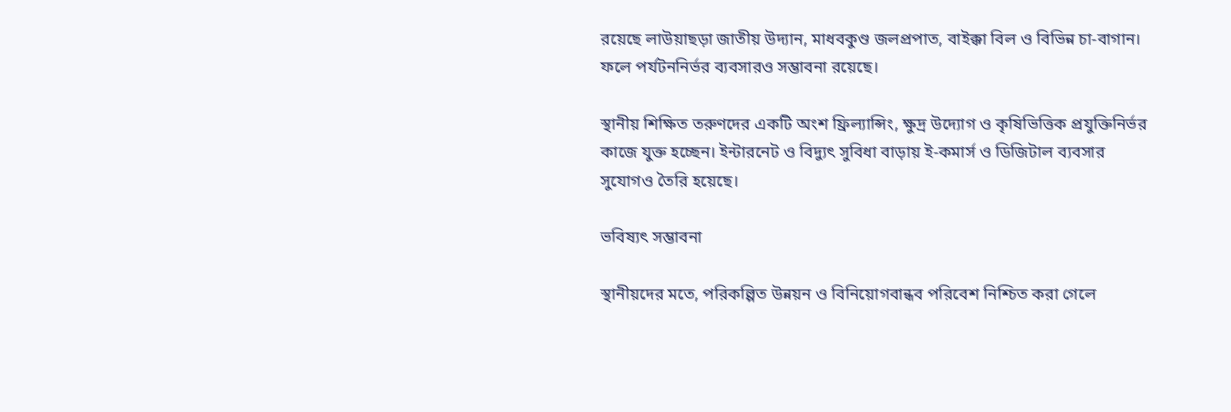রয়েছে লাউয়াছড়া জাতীয় উদ্যান, মাধবকুণ্ড জলপ্রপাত, বাইক্কা বিল ও বিভিন্ন চা-বাগান। ফলে পর্যটননির্ভর ব্যবসারও সম্ভাবনা রয়েছে।

স্থানীয় শিক্ষিত তরুণদের একটি অংশ ফ্রিল্যান্সিং, ক্ষুদ্র উদ্যোগ ও কৃষিভিত্তিক প্রযুক্তিনির্ভর কাজে যুক্ত হচ্ছেন। ইন্টারনেট ও বিদ্যুৎ সুবিধা বাড়ায় ই-কমার্স ও ডিজিটাল ব্যবসার সুযোগও তৈরি হয়েছে।

ভবিষ্যৎ সম্ভাবনা

স্থানীয়দের মতে, পরিকল্পিত উন্নয়ন ও বিনিয়োগবান্ধব পরিবেশ নিশ্চিত করা গেলে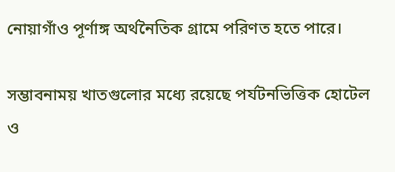নোয়াগাঁও পূর্ণাঙ্গ অর্থনৈতিক গ্রামে পরিণত হতে পারে।

সম্ভাবনাময় খাতগুলোর মধ্যে রয়েছে পর্যটনভিত্তিক হোটেল ও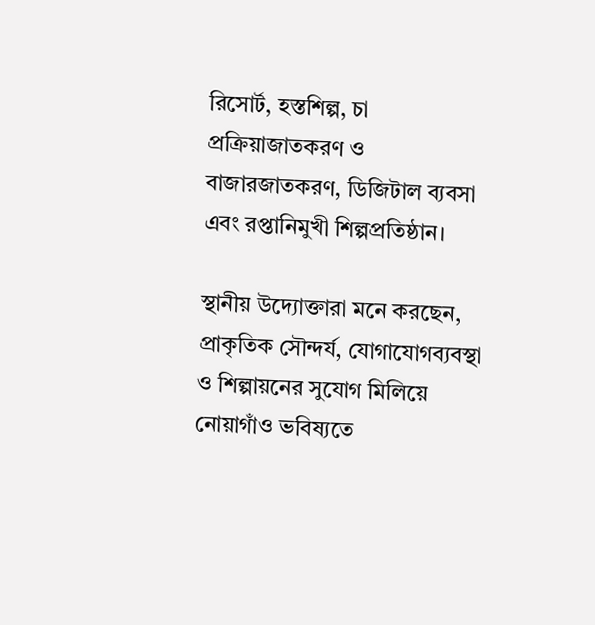রিসোর্ট, হস্তশিল্প, চা প্রক্রিয়াজাতকরণ ও বাজারজাতকরণ, ডিজিটাল ব্যবসা এবং রপ্তানিমুখী শিল্পপ্রতিষ্ঠান।

স্থানীয় উদ্যোক্তারা মনে করছেন, প্রাকৃতিক সৌন্দর্য, যোগাযোগব্যবস্থা ও শিল্পায়নের সুযোগ মিলিয়ে নোয়াগাঁও ভবিষ্যতে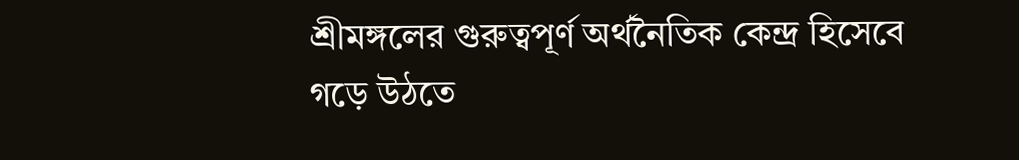শ্রীমঙ্গলের গুরুত্বপূর্ণ অর্থনৈতিক কেন্দ্র হিসেবে গড়ে উঠতে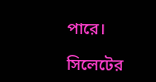পারে।

সিলেটের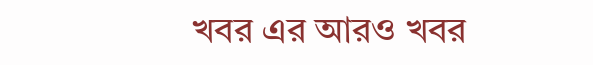খবর এর আরও খবর